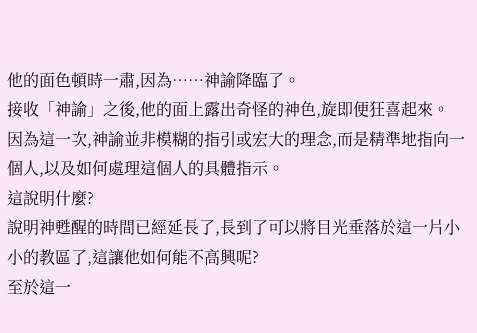他的面色頓時一肅,因為……神諭降臨了。
接收「神諭」之後,他的面上露出奇怪的神色,旋即便狂喜起來。
因為這一次,神諭並非模糊的指引或宏大的理念,而是精準地指向一個人,以及如何處理這個人的具體指示。
這說明什麼?
說明神甦醒的時間已經延長了,長到了可以將目光垂落於這一片小小的教區了,這讓他如何能不高興呢?
至於這一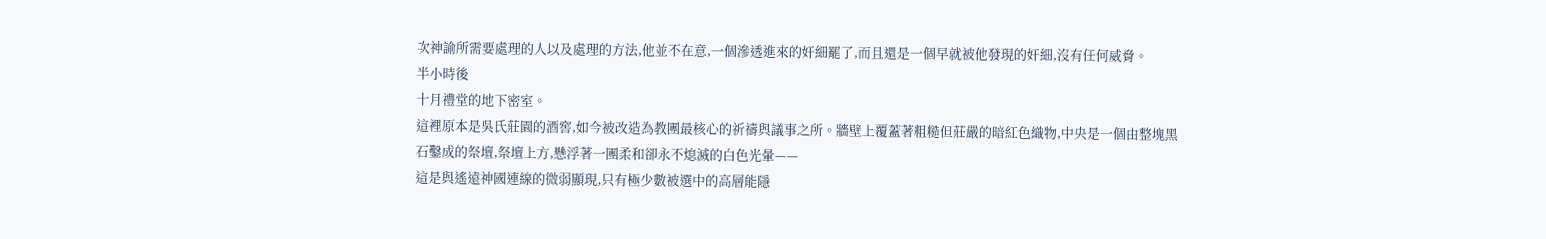次神諭所需要處理的人以及處理的方法,他並不在意,一個滲透進來的奸細罷了,而且還是一個早就被他發現的奸細,沒有任何威脅。
半小時後
十月禮堂的地下密室。
這裡原本是吳氏莊園的酒窖,如今被改造為教團最核心的祈禱與議事之所。牆壁上覆蓋著粗糙但莊嚴的暗紅色織物,中央是一個由整塊黑石鑿成的祭壇,祭壇上方,懸浮著一團柔和卻永不熄滅的白色光暈——
這是與遙遠神國連線的微弱顯現,只有極少數被選中的高層能隱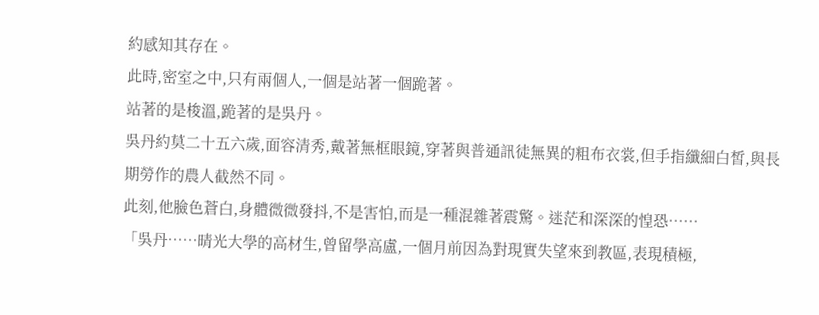約感知其存在。
此時,密室之中,只有兩個人,一個是站著一個跪著。
站著的是梭溫,跪著的是吳丹。
吳丹約莫二十五六歲,面容清秀,戴著無框眼鏡,穿著與普通訊徒無異的粗布衣裳,但手指纖細白皙,與長期勞作的農人截然不同。
此刻,他臉色蒼白,身體微微發抖,不是害怕,而是一種混雜著震驚。迷茫和深深的惶恐……
「吳丹……晴光大學的高材生,曾留學高盧,一個月前因為對現實失望來到教區,表現積極,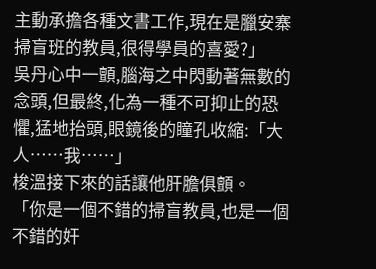主動承擔各種文書工作,現在是臘安寨掃盲班的教員,很得學員的喜愛?」
吳丹心中一顫,腦海之中閃動著無數的念頭,但最終,化為一種不可抑止的恐懼,猛地抬頭,眼鏡後的瞳孔收縮:「大人……我……」
梭溫接下來的話讓他肝膽俱顫。
「你是一個不錯的掃盲教員,也是一個不錯的奸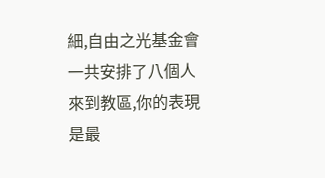細,自由之光基金會一共安排了八個人來到教區,你的表現是最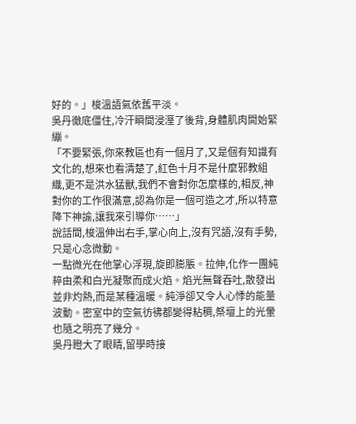好的。」梭溫語氣依舊平淡。
吳丹徹底僵住,冷汗瞬間浸溼了後背,身體肌肉開始緊繃。
「不要緊張,你來教區也有一個月了,又是個有知識有文化的,想來也看清楚了,紅色十月不是什麼邪教組織,更不是洪水猛獸,我們不會對你怎麼樣的,相反,神對你的工作很滿意,認為你是一個可造之才,所以特意降下神諭,讓我來引導你……」
說話間,梭溫伸出右手,掌心向上,沒有咒語,沒有手勢,只是心念微動。
一點微光在他掌心浮現,旋即膨脹。拉伸,化作一團純粹由柔和白光凝聚而成火焰。焰光無聲吞吐,散發出並非灼熱,而是某種溫暖。純淨卻又令人心悸的能量波動。密室中的空氣彷彿都變得粘稠,祭壇上的光暈也隨之明亮了幾分。
吳丹瞪大了眼睛,留學時接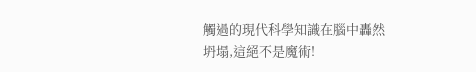觸過的現代科學知識在腦中轟然坍塌,這絕不是魔術!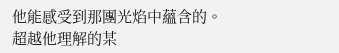他能感受到那團光焰中蘊含的。超越他理解的某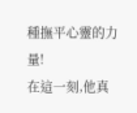種撫平心靈的力量!
在這一刻,他真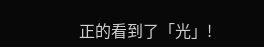正的看到了「光」!